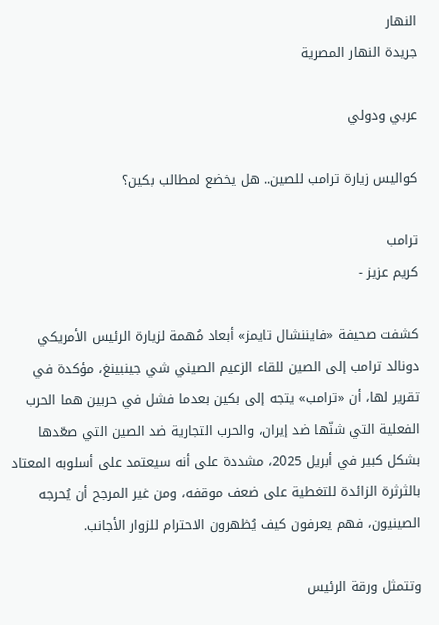النهار
جريدة النهار المصرية

عربي ودولي

كواليس زيارة ترامب للصين.. هل يخضع لمطالب بكين؟

ترامب
كريم عزيز -

كشفت صحيفة «فايننشال تايمز» أبعاد مُهمة لزيارة الرئيس الأمريكي دونالد ترامب إلى الصين للقاء الزعيم الصيني شي جينبينغ، مؤكدة في تقرير لها، أن «ترامب» يتجه إلى بكين بعدما فشل في حربين هما الحرب الفعلية التي شنّها ضد إيران، والحرب التجارية ضد الصين التي صعّدها بشكل كبير في أبريل 2025، مشددة على أنه سيعتمد على أسلوبه المعتاد بالثرثرة الزائدة للتغطية على ضعف موقفه، ومن غير المرجح أن يُحرجه الصينيون، فهم يعرفون كيف يُظهرون الاحترام للزوار الأجانب.

وتتمثل ورقة الرئيس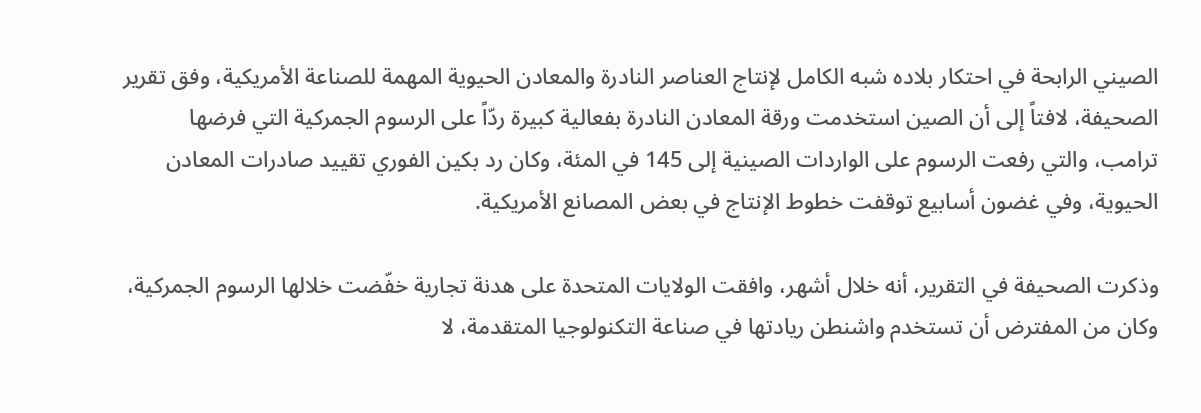الصيني الرابحة في احتكار بلاده شبه الكامل لإنتاج العناصر النادرة والمعادن الحيوية المهمة للصناعة الأمريكية، وفق تقرير الصحيفة، لافتاً إلى أن الصين استخدمت ورقة المعادن النادرة بفعالية كبيرة ردّاً على الرسوم الجمركية التي فرضها ترامب، والتي رفعت الرسوم على الواردات الصينية إلى 145 في المئة، وكان رد بكين الفوري تقييد صادرات المعادن الحيوية، وفي غضون أسابيع توقفت خطوط الإنتاج في بعض المصانع الأمريكية.

وذكرت الصحيفة في التقرير، أنه خلال أشهر، وافقت الولايات المتحدة على هدنة تجارية خفّضت خلالها الرسوم الجمركية، وكان من المفترض أن تستخدم واشنطن ريادتها في صناعة التكنولوجيا المتقدمة، لا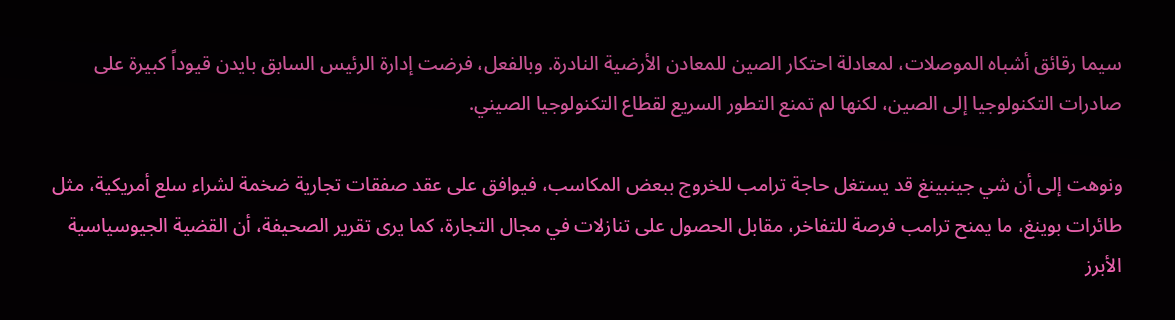سيما رقائق أشباه الموصلات، لمعادلة احتكار الصين للمعادن الأرضية النادرة. وبالفعل، فرضت إدارة الرئيس السابق بايدن قيوداً كبيرة على صادرات التكنولوجيا إلى الصين، لكنها لم تمنع التطور السريع لقطاع التكنولوجيا الصيني.

ونوهت إلى أن شي جينبينغ قد يستغل حاجة ترامب للخروج ببعض المكاسب، فيوافق على عقد صفقات تجارية ضخمة لشراء سلع أمريكية، مثل طائرات بوينغ، ما يمنح ترامب فرصة للتفاخر، مقابل الحصول على تنازلات في مجال التجارة، كما يرى تقرير الصحيفة، أن القضية الجيوسياسية الأبرز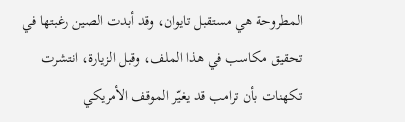المطروحة هي مستقبل تايوان، وقد أبدت الصين رغبتها في تحقيق مكاسب في هذا الملف، وقبل الزيارة، انتشرت تكهنات بأن ترامب قد يغيّر الموقف الأمريكي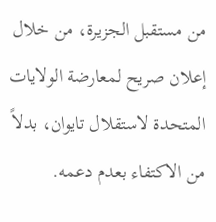من مستقبل الجزيرة، من خلال إعلان صريح لمعارضة الولايات المتحدة لاستقلال تايوان، بدلاً من الاكتفاء بعدم دعمه.